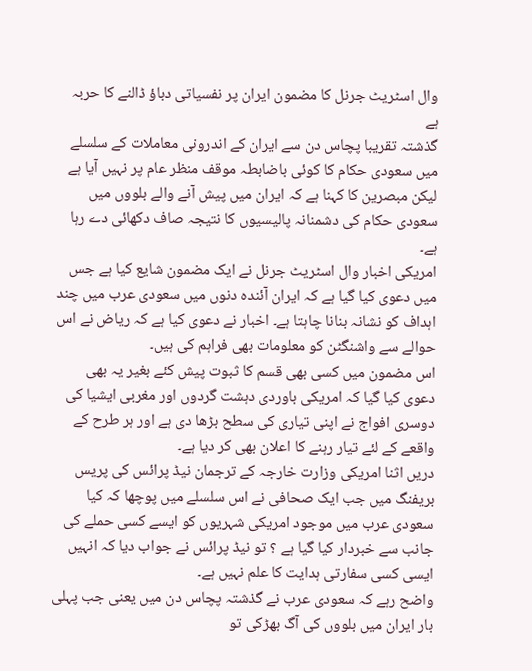وال اسٹریٹ جرنل کا مضمون ایران پر نفسیاتی دباؤ ڈالنے کا حربہ ہے
گذشتہ تقریبا پچاس دن سے ایران کے اندرونی معاملات کے سلسلے میں سعودی حکام کا کوئی باضابطہ موقف منظر عام پر نہیں آیا ہے لیکن مبصرین کا کہنا ہے کہ ایران میں پیش آنے والے بلووں میں سعودی حکام کی دشمنانہ پالیسیوں کا نتیجہ صاف دکھائی دے رہا ہے۔
امریکی اخبار وال اسٹریٹ جرنل نے ایک مضمون شایع کیا ہے جس میں دعوی کیا گیا ہے کہ ایران آئندہ دنوں میں سعودی عرب میں چند اہداف کو نشانہ بنانا چاہتا ہے۔ اخبار نے دعوی کیا ہے کہ ریاض نے اس حوالے سے واشنگٹن کو معلومات بھی فراہم کی ہیں۔
اس مضمون میں کسی بھی قسم کا ثبوت پیش کئے بغیر یہ بھی دعوی کیا گیا کہ امریکی باوردی دہشت گردوں اور مغربی ایشیا کی دوسری افواج نے اپنی تیاری کی سطح بڑھا دی ہے اور ہر طرح کے واقعے کے لئے تیار رہنے کا اعلان بھی کر دیا ہے۔
دریں اثنا امریکی وزارت خارجہ کے ترجمان نیڈ پرائس کی پریس بریفنگ میں جب ایک صحافی نے اس سلسلے میں پوچھا کہ کیا سعودی عرب میں موجود امریکی شہریوں کو ایسے کسی حملے کی جانب سے خبردار کیا گیا ہے ؟ تو نیڈ پرائس نے جواب دیا کہ انہیں ایسی کسی سفارتی ہدایت کا علم نہیں ہے۔
واضح رہے کہ سعودی عرب نے گذشتہ پچاس دن میں یعنی جب پہلی بار ایران میں بلووں کی آگ بھڑکی تو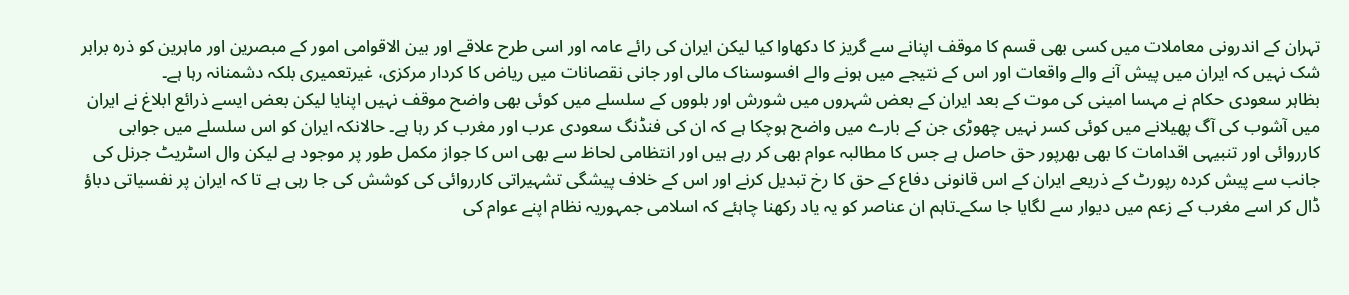تہران کے اندرونی معاملات میں کسی بھی قسم کا موقف اپنانے سے گریز کا دکھاوا کیا لیکن ایران کی رائے عامہ اور اسی طرح علاقے اور بین الاقوامی امور کے مبصرین اور ماہرین کو ذرہ برابر شک نہیں کہ ایران میں پیش آنے والے واقعات اور اس کے نتیجے میں ہونے والے افسوسناک مالی اور جانی نقصانات میں ریاض کا کردار مرکزی، غیرتعمیری بلکہ دشمنانہ رہا ہے۔
بظاہر سعودی حکام نے مہسا امینی کی موت کے بعد ایران کے بعض شہروں میں شورش اور بلووں کے سلسلے میں کوئی بھی واضح موقف نہیں اپنایا لیکن بعض ایسے ذرائع ابلاغ نے ایران میں آشوب کی آگ پھیلانے میں کوئی کسر نہیں چھوڑی جن کے بارے میں واضح ہوچکا ہے کہ ان کی فنڈنگ سعودی عرب اور مغرب کر رہا ہے۔ حالانکہ ایران کو اس سلسلے میں جوابی کارروائی اور تنبیہی اقدامات کا بھی بھرپور حق حاصل ہے جس کا مطالبہ عوام بھی کر رہے ہیں اور انتظامی لحاظ سے بھی اس کا جواز مکمل طور پر موجود ہے لیکن وال اسٹریٹ جرنل کی جانب سے پیش کردہ رپورٹ کے ذریعے ایران کے اس قانونی دفاع کے حق کا رخ تبدیل کرنے اور اس کے خلاف پیشگی تشہیراتی کارروائی کی کوشش کی جا رہی ہے تا کہ ایران پر نفسیاتی دباؤ ڈال کر اسے مغرب کے زعم میں دیوار سے لگایا جا سکے۔تاہم ان عناصر کو یہ یاد رکھنا چاہئے کہ اسلامی جمہوریہ نظام اپنے عوام کی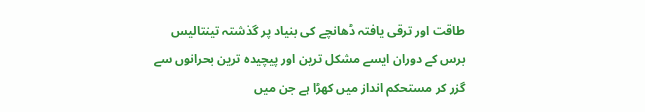طاقت اور ترقی یافتہ ڈھانچے کی بنیاد پر گذشتہ تینتالیس برس کے دوران ایسے مشکل ترین اور پیچیدہ ترین بحرانوں سے گزر کر مستحکم انداز میں کھڑا ہے جن میں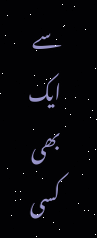سے ایک بھی کسی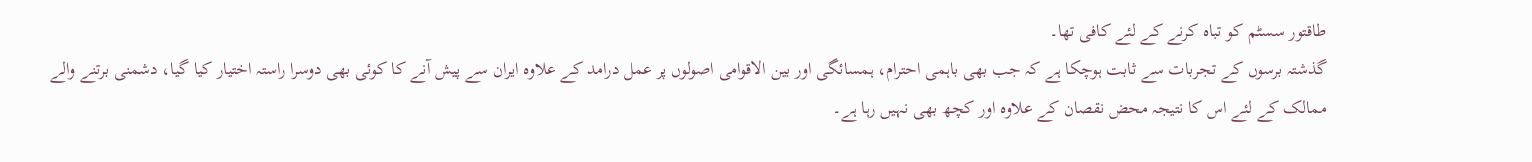طاقتور سسٹم کو تباہ کرنے کے لئے کافی تھا۔
گذشتہ برسوں کے تجربات سے ثابت ہوچکا ہے کہ جب بھی باہمی احترام، ہمسائگی اور بین الاقوامی اصولوں پر عمل درامد کے علاوہ ایران سے پیش آنے کا کوئی بھی دوسرا راستہ اختیار کیا گیا، دشمنی برتنے والے ممالک کے لئے اس کا نتیجہ محض نقصان کے علاوہ اور کچھ بھی نہیں رہا ہے۔